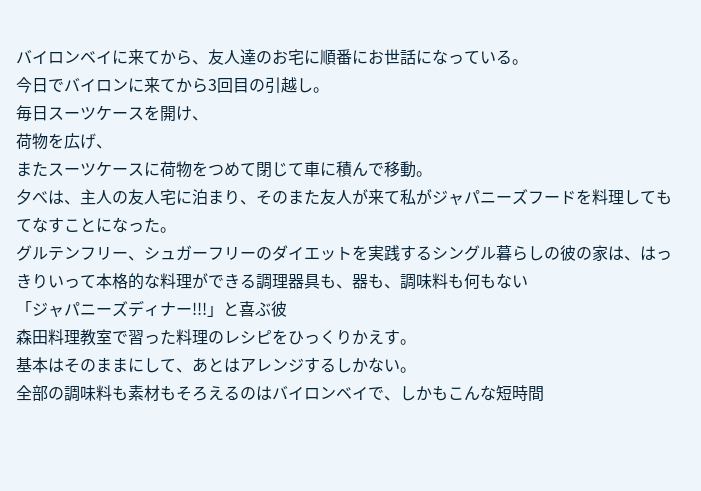バイロンベイに来てから、友人達のお宅に順番にお世話になっている。
今日でバイロンに来てから3回目の引越し。
毎日スーツケースを開け、
荷物を広げ、
またスーツケースに荷物をつめて閉じて車に積んで移動。
夕べは、主人の友人宅に泊まり、そのまた友人が来て私がジャパニーズフードを料理してもてなすことになった。
グルテンフリー、シュガーフリーのダイエットを実践するシングル暮らしの彼の家は、はっきりいって本格的な料理ができる調理器具も、器も、調味料も何もない
「ジャパニーズディナー!!!」と喜ぶ彼
森田料理教室で習った料理のレシピをひっくりかえす。
基本はそのままにして、あとはアレンジするしかない。
全部の調味料も素材もそろえるのはバイロンベイで、しかもこんな短時間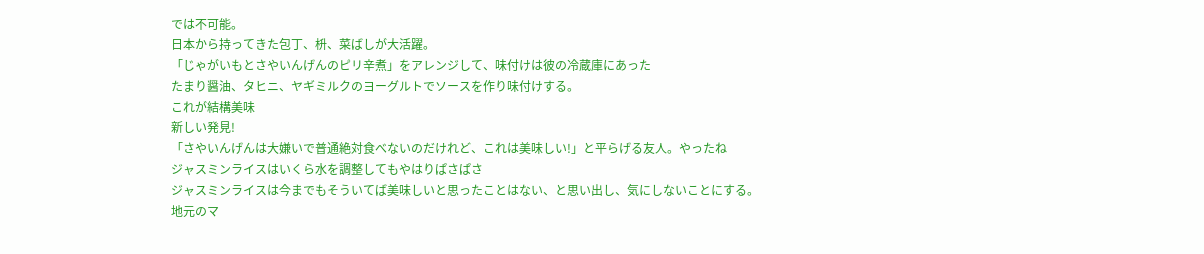では不可能。
日本から持ってきた包丁、枡、菜ばしが大活躍。
「じゃがいもとさやいんげんのピリ辛煮」をアレンジして、味付けは彼の冷蔵庫にあった
たまり醤油、タヒニ、ヤギミルクのヨーグルトでソースを作り味付けする。
これが結構美味
新しい発見!
「さやいんげんは大嫌いで普通絶対食べないのだけれど、これは美味しい!」と平らげる友人。やったね
ジャスミンライスはいくら水を調整してもやはりぱさぱさ
ジャスミンライスは今までもそういてば美味しいと思ったことはない、と思い出し、気にしないことにする。
地元のマ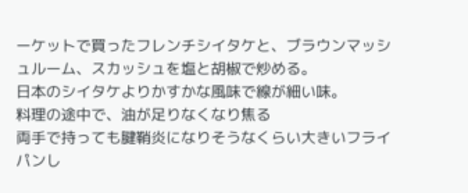ーケットで買ったフレンチシイタケと、ブラウンマッシュルーム、スカッシュを塩と胡椒で炒める。
日本のシイタケよりかすかな風味で線が細い味。
料理の途中で、油が足りなくなり焦る
両手で持っても腱鞘炎になりそうなくらい大きいフライパンし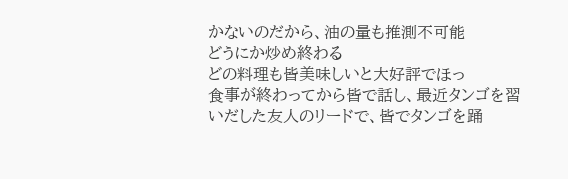かないのだから、油の量も推測不可能
どうにか炒め終わる
どの料理も皆美味しいと大好評でほっ
食事が終わってから皆で話し、最近タンゴを習いだした友人のリードで、皆でタンゴを踊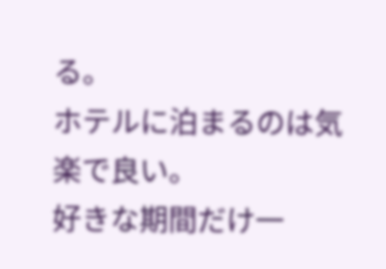る。
ホテルに泊まるのは気楽で良い。
好きな期間だけ一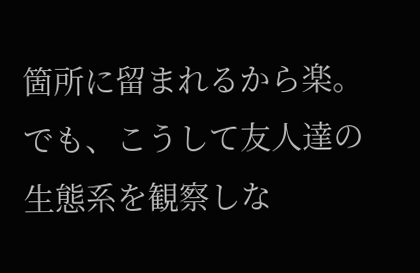箇所に留まれるから楽。
でも、こうして友人達の生態系を観察しな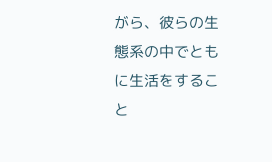がら、彼らの生態系の中でともに生活をすること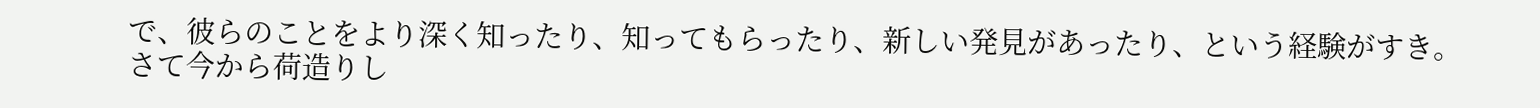で、彼らのことをより深く知ったり、知ってもらったり、新しい発見があったり、という経験がすき。
さて今から荷造りし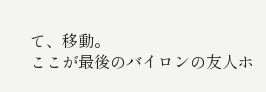て、移動。
ここが最後のバイロンの友人ホ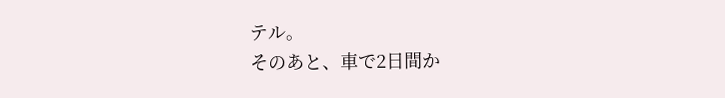テル。
そのあと、車で2日間か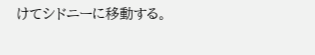けてシドニーに移動する。